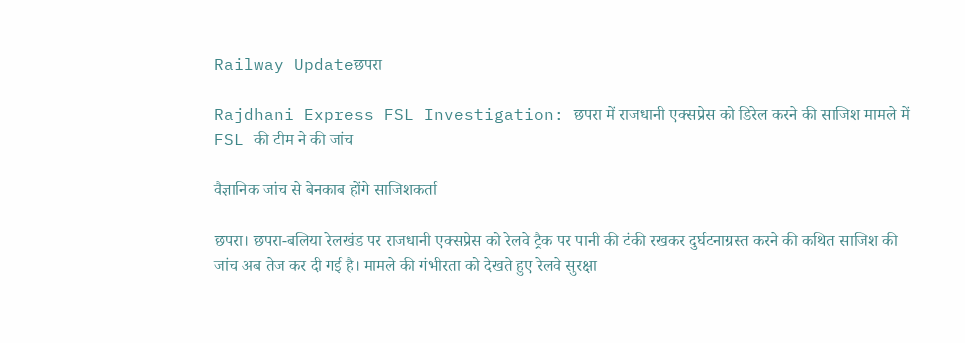Railway Updateछपरा

Rajdhani Express FSL Investigation: छपरा में राजधानी एक्सप्रेस को डिरेल करने की साजिश मामले में FSL की टीम ने की जांच

वैज्ञानिक जांच से बेनकाब होंगे साजिशकर्ता

छपरा। छपरा-बलिया रेलखंड पर राजधानी एक्सप्रेस को रेलवे ट्रैक पर पानी की टंकी रखकर दुर्घटनाग्रस्त करने की कथित साजिश की जांच अब तेज कर दी गई है। मामले की गंभीरता को देखते हुए रेलवे सुरक्षा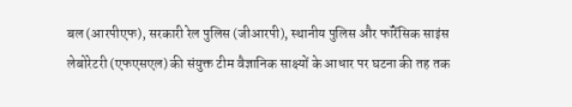बल (आरपीएफ), सरकारी रेल पुलिस (जीआरपी), स्थानीय पुलिस और फॉरेंसिक साइंस लेबोरेटरी (एफएसएल) की संयुक्त टीम वैज्ञानिक साक्ष्यों के आधार पर घटना की तह तक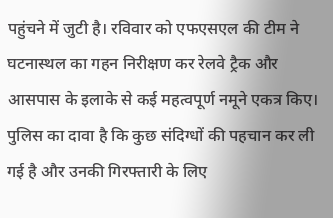पहुंचने में जुटी है। रविवार को एफएसएल की टीम ने घटनास्थल का गहन निरीक्षण कर रेलवे ट्रैक और आसपास के इलाके से कई महत्वपूर्ण नमूने एकत्र किए। पुलिस का दावा है कि कुछ संदिग्धों की पहचान कर ली गई है और उनकी गिरफ्तारी के लिए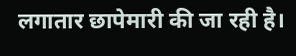लगातार छापेमारी की जा रही है।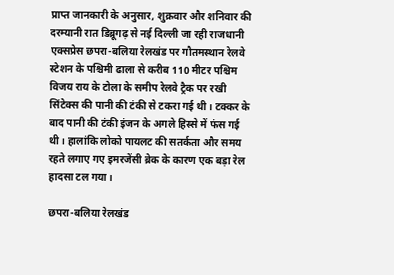प्राप्त जानकारी के अनुसार, शुक्रवार और शनिवार की दरम्यानी रात डिब्रूगढ़ से नई दिल्ली जा रही राजधानी एक्सप्रेस छपरा-बलिया रेलखंड पर गौतमस्थान रेलवे स्टेशन के पश्चिमी ढाला से करीब 110 मीटर पश्चिम विजय राय के टोला के समीप रेलवे ट्रैक पर रखी सिंटेक्स की पानी की टंकी से टकरा गई थी। टक्कर के बाद पानी की टंकी इंजन के अगले हिस्से में फंस गई थी। हालांकि लोको पायलट की सतर्कता और समय रहते लगाए गए इमरजेंसी ब्रेक के कारण एक बड़ा रेल हादसा टल गया।

छपरा-बलिया रेलखंड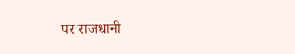पर राजधानी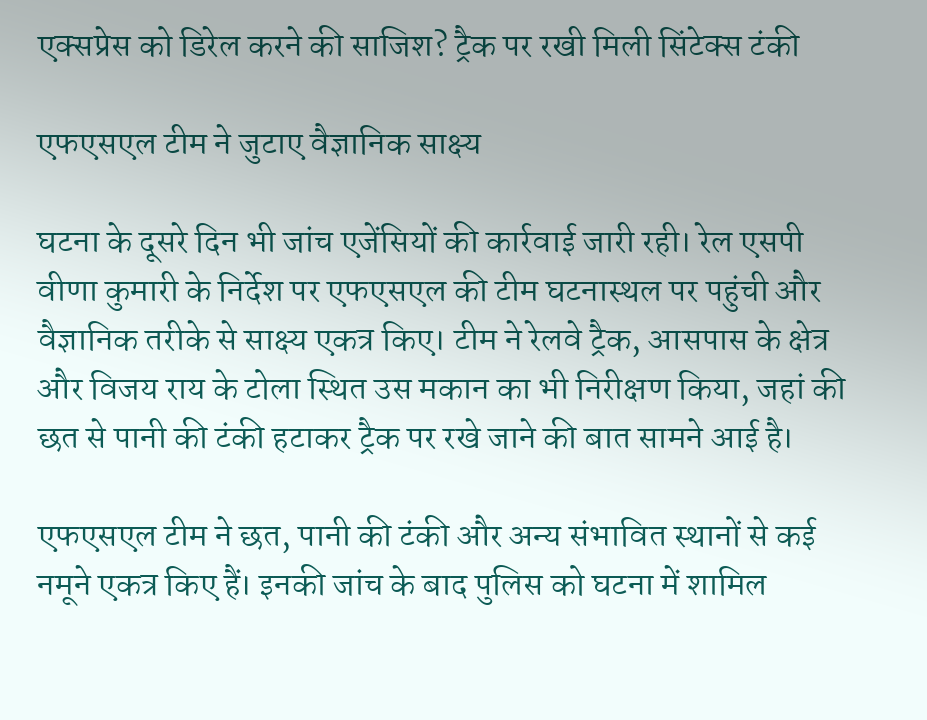एक्सप्रेस को डिरेल करने की साजिश? ट्रैक पर रखी मिली सिंटेक्स टंकी

एफएसएल टीम ने जुटाए वैज्ञानिक साक्ष्य

घटना के दूसरे दिन भी जांच एजेंसियों की कार्रवाई जारी रही। रेल एसपी वीणा कुमारी के निर्देश पर एफएसएल की टीम घटनास्थल पर पहुंची और वैज्ञानिक तरीके से साक्ष्य एकत्र किए। टीम ने रेलवे ट्रैक, आसपास के क्षेत्र और विजय राय के टोला स्थित उस मकान का भी निरीक्षण किया, जहां की छत से पानी की टंकी हटाकर ट्रैक पर रखे जाने की बात सामने आई है।

एफएसएल टीम ने छत, पानी की टंकी और अन्य संभावित स्थानों से कई नमूने एकत्र किए हैं। इनकी जांच के बाद पुलिस को घटना में शामिल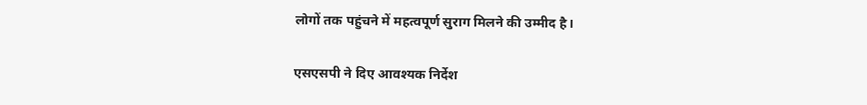लोगों तक पहुंचने में महत्वपूर्ण सुराग मिलने की उम्मीद है।

एसएसपी ने दिए आवश्यक निर्देश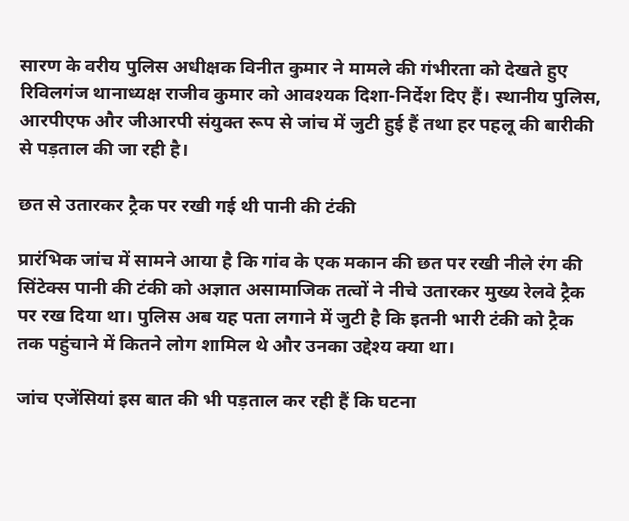सारण के वरीय पुलिस अधीक्षक विनीत कुमार ने मामले की गंभीरता को देखते हुए रिविलगंज थानाध्यक्ष राजीव कुमार को आवश्यक दिशा-निर्देश दिए हैं। स्थानीय पुलिस, आरपीएफ और जीआरपी संयुक्त रूप से जांच में जुटी हुई हैं तथा हर पहलू की बारीकी से पड़ताल की जा रही है।

छत से उतारकर ट्रैक पर रखी गई थी पानी की टंकी

प्रारंभिक जांच में सामने आया है कि गांव के एक मकान की छत पर रखी नीले रंग की सिंटेक्स पानी की टंकी को अज्ञात असामाजिक तत्वों ने नीचे उतारकर मुख्य रेलवे ट्रैक पर रख दिया था। पुलिस अब यह पता लगाने में जुटी है कि इतनी भारी टंकी को ट्रैक तक पहुंचाने में कितने लोग शामिल थे और उनका उद्देश्य क्या था।

जांच एजेंसियां इस बात की भी पड़ताल कर रही हैं कि घटना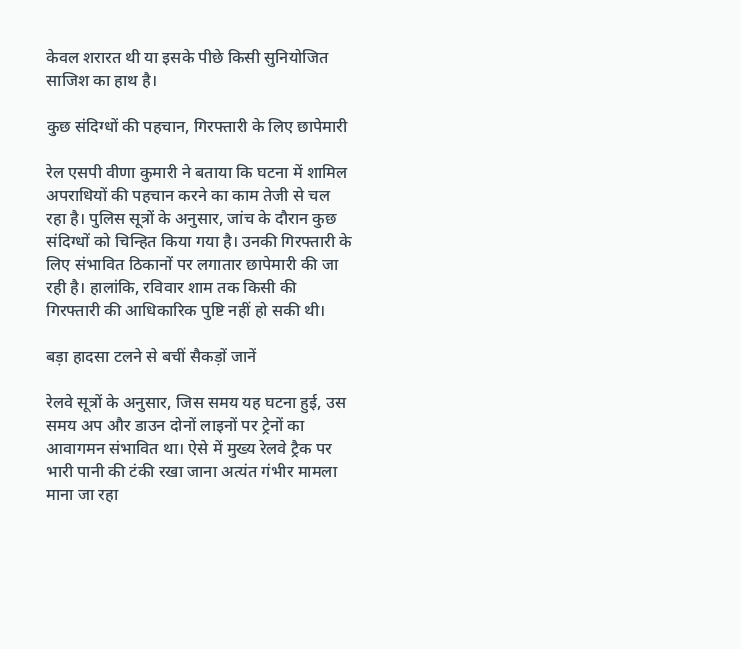केवल शरारत थी या इसके पीछे किसी सुनियोजित साजिश का हाथ है।

कुछ संदिग्धों की पहचान, गिरफ्तारी के लिए छापेमारी

रेल एसपी वीणा कुमारी ने बताया कि घटना में शामिल अपराधियों की पहचान करने का काम तेजी से चल रहा है। पुलिस सूत्रों के अनुसार, जांच के दौरान कुछ संदिग्धों को चिन्हित किया गया है। उनकी गिरफ्तारी के लिए संभावित ठिकानों पर लगातार छापेमारी की जा रही है। हालांकि, रविवार शाम तक किसी की गिरफ्तारी की आधिकारिक पुष्टि नहीं हो सकी थी।

बड़ा हादसा टलने से बचीं सैकड़ों जानें

रेलवे सूत्रों के अनुसार, जिस समय यह घटना हुई, उस समय अप और डाउन दोनों लाइनों पर ट्रेनों का आवागमन संभावित था। ऐसे में मुख्य रेलवे ट्रैक पर भारी पानी की टंकी रखा जाना अत्यंत गंभीर मामला माना जा रहा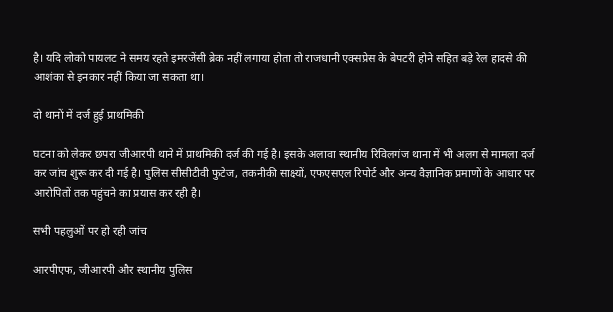है। यदि लोको पायलट ने समय रहते इमरजेंसी ब्रेक नहीं लगाया होता तो राजधानी एक्सप्रेस के बेपटरी होने सहित बड़े रेल हादसे की आशंका से इनकार नहीं किया जा सकता था।

दो थानों में दर्ज हुई प्राथमिकी

घटना को लेकर छपरा जीआरपी थाने में प्राथमिकी दर्ज की गई है। इसके अलावा स्थानीय रिविलगंज थाना में भी अलग से मामला दर्ज कर जांच शुरू कर दी गई है। पुलिस सीसीटीवी फुटेज, तकनीकी साक्ष्यों, एफएसएल रिपोर्ट और अन्य वैज्ञानिक प्रमाणों के आधार पर आरोपितों तक पहुंचने का प्रयास कर रही है।

सभी पहलुओं पर हो रही जांच

आरपीएफ, जीआरपी और स्थानीय पुलिस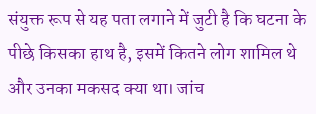संयुक्त रूप से यह पता लगाने में जुटी है कि घटना के पीछे किसका हाथ है, इसमें कितने लोग शामिल थे और उनका मकसद क्या था। जांच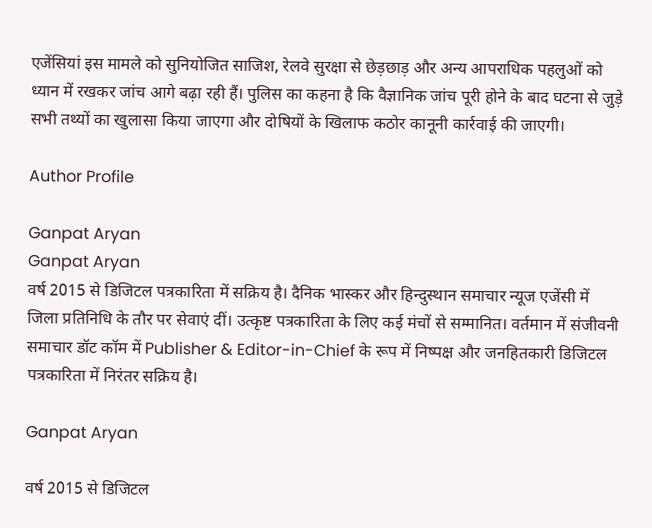एजेंसियां इस मामले को सुनियोजित साजिश, रेलवे सुरक्षा से छेड़छाड़ और अन्य आपराधिक पहलुओं को ध्यान में रखकर जांच आगे बढ़ा रही हैं। पुलिस का कहना है कि वैज्ञानिक जांच पूरी होने के बाद घटना से जुड़े सभी तथ्यों का खुलासा किया जाएगा और दोषियों के खिलाफ कठोर कानूनी कार्रवाई की जाएगी।

Author Profile

Ganpat Aryan
Ganpat Aryan
वर्ष 2015 से डिजिटल पत्रकारिता में सक्रिय है। दैनिक भास्कर और हिन्दुस्थान समाचार न्यूज एजेंसी में जिला प्रतिनिधि के तौर पर सेवाएं दीं। उत्कृष्ट पत्रकारिता के लिए कई मंचों से सम्मानित। वर्तमान में संजीवनी समाचार डॉट कॉम में Publisher & Editor-in-Chief के रूप में निष्पक्ष और जनहितकारी डिजिटल पत्रकारिता में निरंतर सक्रिय है।

Ganpat Aryan

वर्ष 2015 से डिजिटल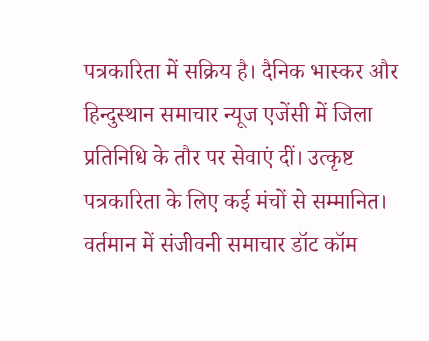पत्रकारिता में सक्रिय है। दैनिक भास्कर और हिन्दुस्थान समाचार न्यूज एजेंसी में जिला प्रतिनिधि के तौर पर सेवाएं दीं। उत्कृष्ट पत्रकारिता के लिए कई मंचों से सम्मानित। वर्तमान में संजीवनी समाचार डॉट कॉम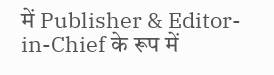में Publisher & Editor-in-Chief के रूप में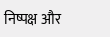निष्पक्ष और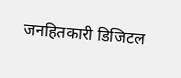जनहितकारी डिजिटल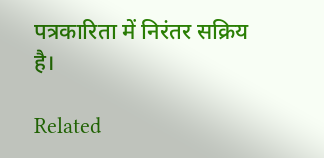पत्रकारिता में निरंतर सक्रिय है।

Related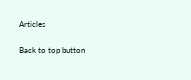Articles

Back to top button